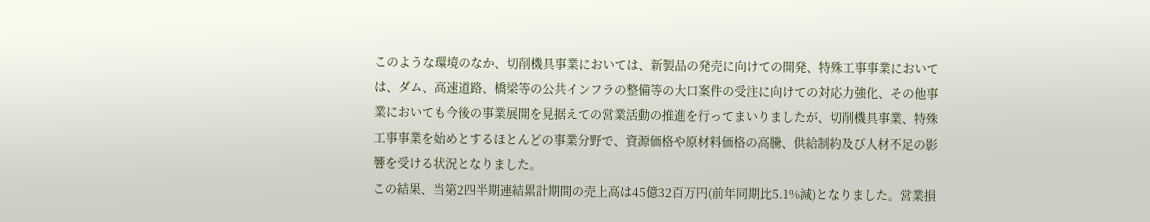このような環境のなか、切削機具事業においては、新製品の発売に向けての開発、特殊工事事業においては、ダム、高速道路、橋梁等の公共インフラの整備等の大口案件の受注に向けての対応力強化、その他事業においても今後の事業展開を見据えての営業活動の推進を行ってまいりましたが、切削機具事業、特殊工事事業を始めとするほとんどの事業分野で、資源価格や原材料価格の高騰、供給制約及び人材不足の影響を受ける状況となりました。
この結果、当第2四半期連結累計期間の売上高は45億32百万円(前年同期比5.1%減)となりました。営業損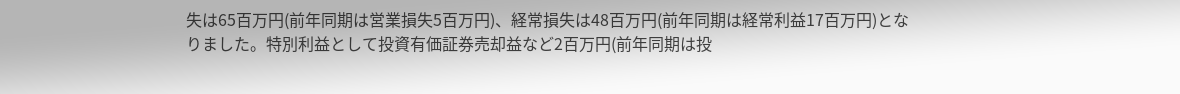失は65百万円(前年同期は営業損失5百万円)、経常損失は48百万円(前年同期は経常利益17百万円)となりました。特別利益として投資有価証券売却益など2百万円(前年同期は投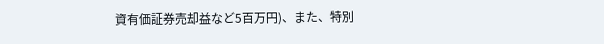資有価証券売却益など5百万円)、また、特別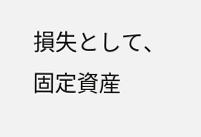損失として、固定資産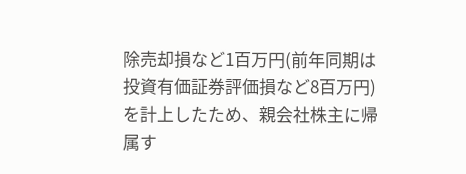除売却損など1百万円(前年同期は投資有価証券評価損など8百万円)を計上したため、親会社株主に帰属す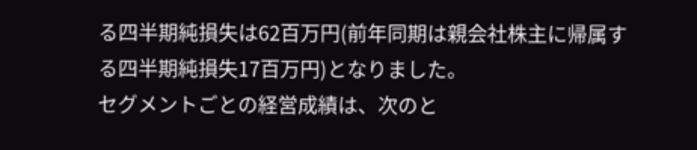る四半期純損失は62百万円(前年同期は親会社株主に帰属する四半期純損失17百万円)となりました。
セグメントごとの経営成績は、次のと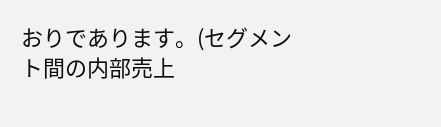おりであります。(セグメント間の内部売上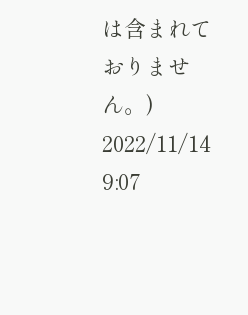は含まれておりません。)
2022/11/14 9:07